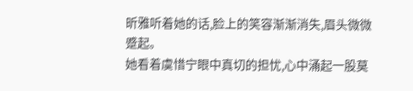昕雅听着她的话,脸上的笑容渐渐消失,眉头微微蹙起。
她看着虞惜宁眼中真切的担忧,心中涌起一股莫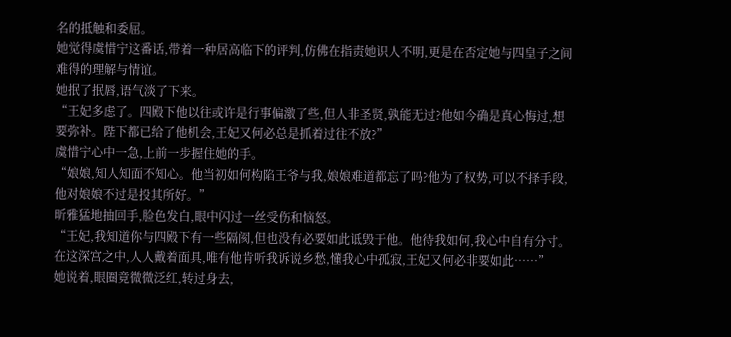名的抵触和委屈。
她觉得虞惜宁这番话,带着一种居高临下的评判,仿佛在指责她识人不明,更是在否定她与四皇子之间难得的理解与情谊。
她抿了抿唇,语气淡了下来。
“王妃多虑了。四殿下他以往或许是行事偏激了些,但人非圣贤,孰能无过?他如今确是真心悔过,想要弥补。陛下都已给了他机会,王妃又何必总是抓着过往不放?”
虞惜宁心中一急,上前一步握住她的手。
“娘娘,知人知面不知心。他当初如何构陷王爷与我,娘娘难道都忘了吗?他为了权势,可以不择手段,他对娘娘不过是投其所好。”
昕雅猛地抽回手,脸色发白,眼中闪过一丝受伤和恼怒。
“王妃,我知道你与四殿下有一些隔阂,但也没有必要如此诋毁于他。他待我如何,我心中自有分寸。在这深宫之中,人人戴着面具,唯有他肯听我诉说乡愁,懂我心中孤寂,王妃又何必非要如此……”
她说着,眼圈竟微微泛红,转过身去,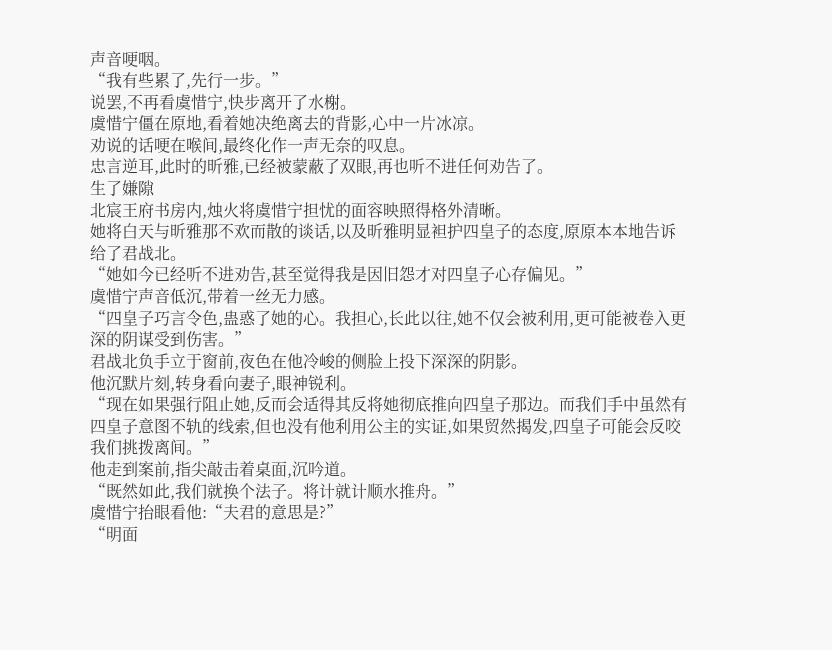声音哽咽。
“我有些累了,先行一步。”
说罢,不再看虞惜宁,快步离开了水榭。
虞惜宁僵在原地,看着她决绝离去的背影,心中一片冰凉。
劝说的话哽在喉间,最终化作一声无奈的叹息。
忠言逆耳,此时的昕雅,已经被蒙蔽了双眼,再也听不进任何劝告了。
生了嫌隙
北宸王府书房内,烛火将虞惜宁担忧的面容映照得格外清晰。
她将白天与昕雅那不欢而散的谈话,以及昕雅明显袒护四皇子的态度,原原本本地告诉给了君战北。
“她如今已经听不进劝告,甚至觉得我是因旧怨才对四皇子心存偏见。”
虞惜宁声音低沉,带着一丝无力感。
“四皇子巧言令色,蛊惑了她的心。我担心,长此以往,她不仅会被利用,更可能被卷入更深的阴谋受到伤害。”
君战北负手立于窗前,夜色在他冷峻的侧脸上投下深深的阴影。
他沉默片刻,转身看向妻子,眼神锐利。
“现在如果强行阻止她,反而会适得其反将她彻底推向四皇子那边。而我们手中虽然有四皇子意图不轨的线索,但也没有他利用公主的实证,如果贸然揭发,四皇子可能会反咬我们挑拨离间。”
他走到案前,指尖敲击着桌面,沉吟道。
“既然如此,我们就换个法子。将计就计顺水推舟。”
虞惜宁抬眼看他:“夫君的意思是?”
“明面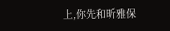上,你先和昕雅保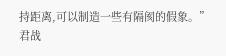持距离,可以制造一些有隔阂的假象。”
君战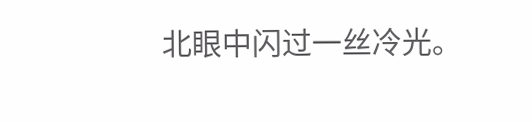北眼中闪过一丝冷光。